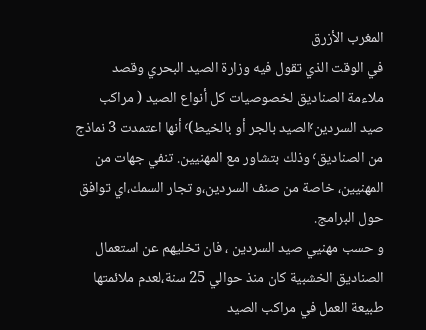المغرب الأزرق
في الوقت الذي تقول فيه وزارة الصيد البحري وقصد ملاءمة الصناديق لخصوصيات كل أنواع الصيد ( مراكب صيد السردين٬الصيد بالجر أو بالخيط)٬ أنها اعتمدت 3 نماذج من الصناديق٬ وذلك بتشاور مع المهنيين. تنفي جهات من المهنيين، خاصة من صنف السردين،و تجار السمك،اي توافق حول البرامج.
و حسب مهنيي صيد السردين ، فان تخليهم عن استعمال الصناديق الخشبية كان منذ حوالي 25 سنة،لعدم ملائمتها طبيعة العمل في مراكب الصيد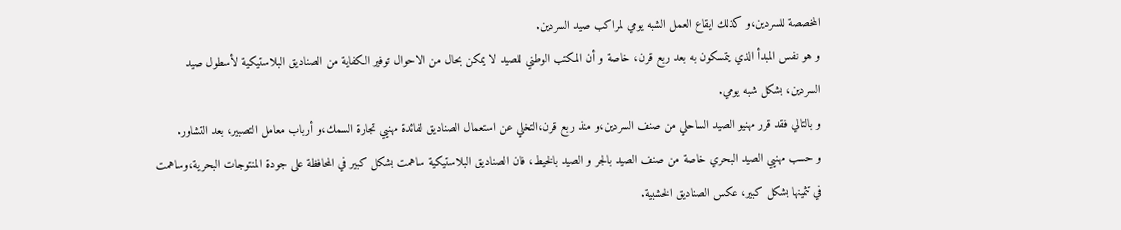المخصصة للسردين،و كذلك ايقاع العمل الشبه يومي لمراكب صيد السردين.
و هو نفس المبدأ الذي يتمسكون به بعد ربع قرن، خاصة و أن المكتب الوطني للصيد لا يمكن بحال من الاحوال توفير الكفاية من الصناديق البلاستيكية لأسطول صيد السردين، بشكل شبه يومي.
و بالتالي فقد قرر مهنيو الصيد الساحلي من صنف السردين،و منذ ربع قرن،التخلي عن استعمال الصناديق لفائدة مهنيي تجارة السمك،و أرباب معامل التصبير، بعد التشاور.
و حسب مهنيي الصيد البحري خاصة من صنف الصيد بالجر و الصيد بالخيط، فان الصناديق البلاستيكية ساهمت بشكل كبير في المحافظة على جودة المنتوجات البحرية،وساهمت في تثمينها بشكل كبير، عكس الصناديق الخشبية.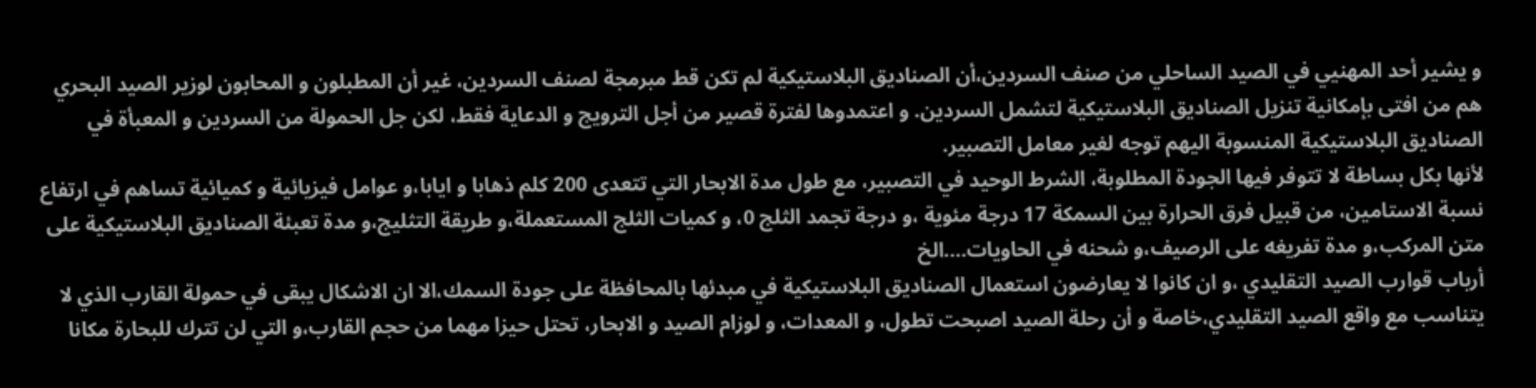و يشير أحد المهنيي في الصيد الساحلي من صنف السردين،أن الصناديق البلاستيكية لم تكن قط مبرمجة لصنف السردين، غير أن المطبلون و المحابون لوزير الصيد البحري هم من افتى بإمكانية تنزيل الصناديق البلاستيكية لتشمل السردين. و اعتمدوها لفترة قصير من أجل الترويج و الدعاية فقط، لكن جل الحمولة من السردين و المعبأة في الصناديق البلاستيكية المنسوبة اليهم توجه لغير معامل التصبير.
لأنها بكل بساطة لا تتوفر فيها الجودة المطلوبة، الشرط الوحيد في التصبير، مع طول مدة الابحار التي تتعدى 200 كلم ذهابا و ايابا،و عوامل فيزيائية و كميائية تساهم في ارتفاع نسبة الاستامين، من قبيل فرق الحرارة بين السمكة 17 درجة مئوية ،و درجة تجمد الثلج 0، و كميات الثلج المستعملة،و طريقة التثليج،و مدة تعبئة الصناديق البلاستيكية على متن المركب،و مدة تفريغه على الرصيف،و شحنه في الحاويات….الخ
أرباب قوارب الصيد التقليدي ،و ان كانوا لا يعارضون استعمال الصناديق البلاستيكية في مبدئها بالمحافظة على جودة السمك،الا ان الاشكال يبقى في حمولة القارب الذي لا يتناسب مع واقع الصيد التقليدي،خاصة و أن رحلة الصيد اصبحت تطول، و المعدات، و لوزام الصيد و الابحار، تحتل حيزا مهما من حجم القارب،و التي لن تترك للبحارة مكانا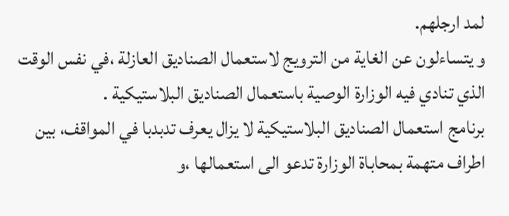لمد ارجلهم.
و يتساءلون عن الغاية من الترويج لاستعمال الصناديق العازلة ،في نفس الوقت الذي تنادي فيه الوزارة الوصية باستعمال الصناديق البلاستيكية .
برنامج استعمال الصناديق البلاستيكية لا يزال يعرف تدبدبا في المواقف، بين اطراف متهمة بمحاباة الوزارة تدعو الى استعمالها ،و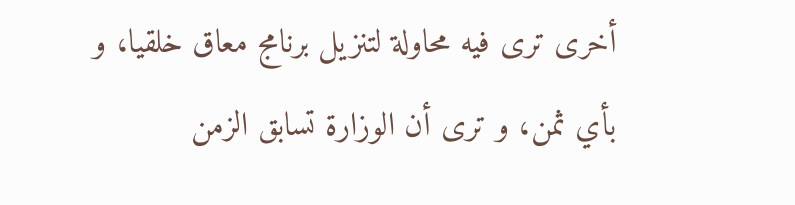أخرى ترى فيه محاولة لتنزيل برنامج معاق خلقيا، و بأي ثمن، و ترى أن الوزارة تسابق الزمن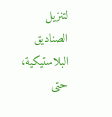لتنزيل الصناديق البلاستيكية، حتى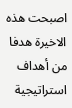اصبحت هذه الاخيرة هدفا من أهداف استراتيجية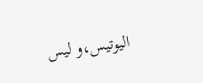اليوتيس،و ليس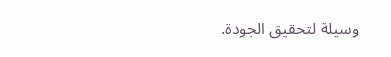وسيلة لتحقيق الجودة.